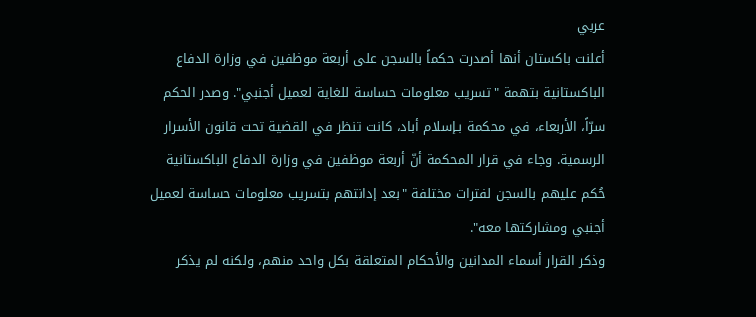عربي
أعلنت باكستان أنها أصدرت حكماً بالسجن على أربعة موظفين في وزارة الدفاع الباكستانية بتهمة "تسريب معلومات حساسة للغاية لعميل أجنبي". وصدر الحكم سرّاً، الأربعاء، في محكمة بـإسلام أباد، كانت تنظر في القضية تحت قانون الأسرار الرسمية. وجاء في قرار المحكمة أنّ أربعة موظفين في وزارة الدفاع الباكستانية حُكم عليهم بالسجن لفترات مختلفة "بعد إدانتهم بتسريب معلومات حساسة لعميل أجنبي ومشاركتها معه".
وذكر القرار أسماء المدانين والأحكام المتعلقة بكل واحد منهم، ولكنه لم يذكر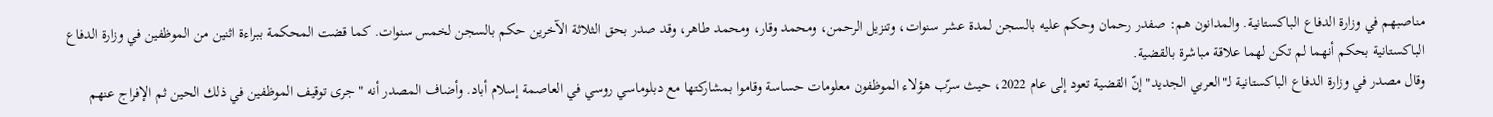مناصبهم في وزارة الدفاع الباكستانية. والمدانون هم: صفدر رحمان وحكم عليه بالسجن لمدة عشر سنوات، وتنزيل الرحمن، ومحمد وقار، ومحمد طاهر، وقد صدر بحق الثلاثة الآخرين حكم بالسجن لخمس سنوات. كما قضت المحكمة ببراءة اثنين من الموظفين في وزارة الدفاع الباكستانية بحكم أنهما لم تكن لهما علاقة مباشرة بالقضية.
وقال مصدر في وزارة الدفاع الباكستانية لـ"العربي الجديد" إنّ القضية تعود إلى عام 2022، حيث سرّب هؤلاء الموظفون معلومات حساسة وقاموا بمشاركتها مع دبلوماسي روسي في العاصمة إسلام أباد. وأضاف المصدر أنه "جرى توقيف الموظفين في ذلك الحين ثم الإفراج عنهم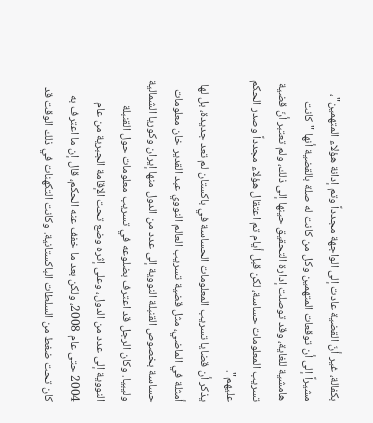بكفالة، غير أنّ القضية عادت إلى الواجهة مجدداً وتم إدانة هؤلاء المتهمين"، مشيراً إلى أن توقعات المتهمين وكل من كانت له صلة بالقضية أنها "كانت هامشية للغاية، وقد توصلت إدارة التحقيق حينها إلى ذلك، ولم تعتبر أنّ قضية تسريب المعلومات حساسة، لكن قبل أيام تم اعتقال هؤلاء مجدداً وصدر الحكم عليهم".
يذكر أن قضايا تسريب المعلومات الحساسة في باكستان لم تعد جديدة، بل لها أمثلة في الماضي، مثل قضية تسريب العالم النووي عبد القدير خان معلومات حساسة بخصوص القنبلة النووية إلى عدد من الدول منها إيران وكوريا الشمالية وليبيا. وكان الرجل قد اعترف بضلوعه في تسريب معلومات حول القنبلة النووية إلى عدد من الدول، وعلى إثره وضع تحت الإقامة الجبرية من عام 2004 حتى عام 2008، ولكن بعد ما خفف عنه الحكم، قال إن ما اعترف به كان تحت ضغط من السلطات الباكستانية. وكانت التكهنات في ذلك الوقت قد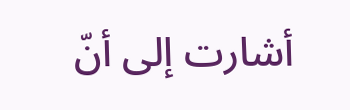أشارت إلى أنّ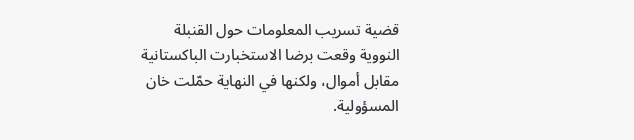قضية تسريب المعلومات حول القنبلة النووية وقعت برضا الاستخبارت الباكستانية مقابل أموال، ولكنها في النهاية حمّلت خان المسؤولية.